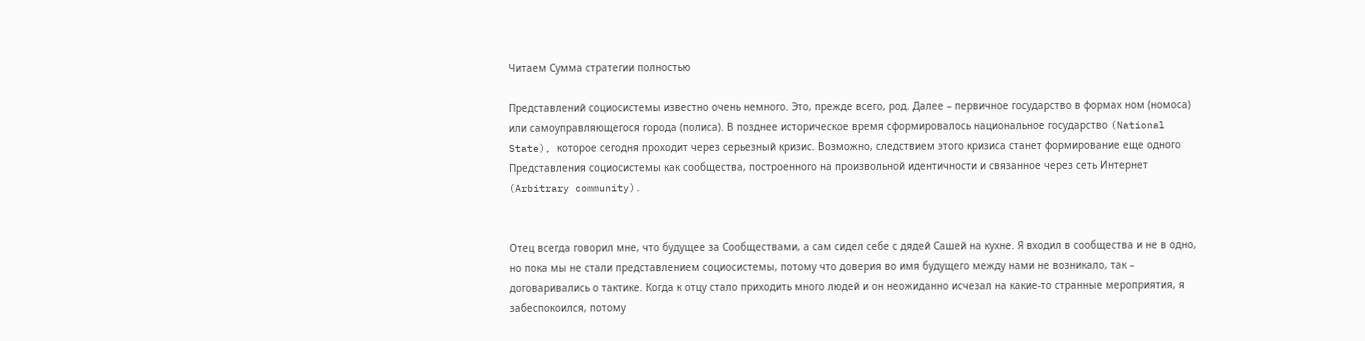Читаем Сумма стратегии полностью

Представлений социосистемы известно очень немного. Это, прежде всего, род. Далее – первичное государство в формах ном (номоса) или самоуправляющегося города (полиса). В позднее историческое время сформировалось национальное государство (National State), которое сегодня проходит через серьезный кризис. Возможно, следствием этого кризиса станет формирование еще одного Представления социосистемы как сообщества, построенного на произвольной идентичности и связанное через сеть Интернет (Arbitrary community).


Отец всегда говорил мне, что будущее за Сообществами, а сам сидел себе с дядей Сашей на кухне. Я входил в сообщества и не в одно, но пока мы не стали представлением социосистемы, потому что доверия во имя будущего между нами не возникало, так – договаривались о тактике. Когда к отцу стало приходить много людей и он неожиданно исчезал на какие-то странные мероприятия, я забеспокоился, потому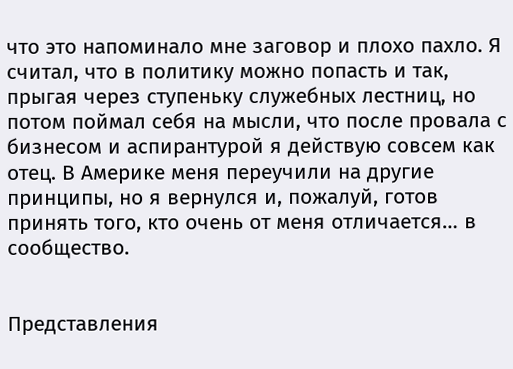что это напоминало мне заговор и плохо пахло. Я считал, что в политику можно попасть и так, прыгая через ступеньку служебных лестниц, но потом поймал себя на мысли, что после провала с бизнесом и аспирантурой я действую совсем как отец. В Америке меня переучили на другие принципы, но я вернулся и, пожалуй, готов принять того, кто очень от меня отличается… в сообщество.


Представления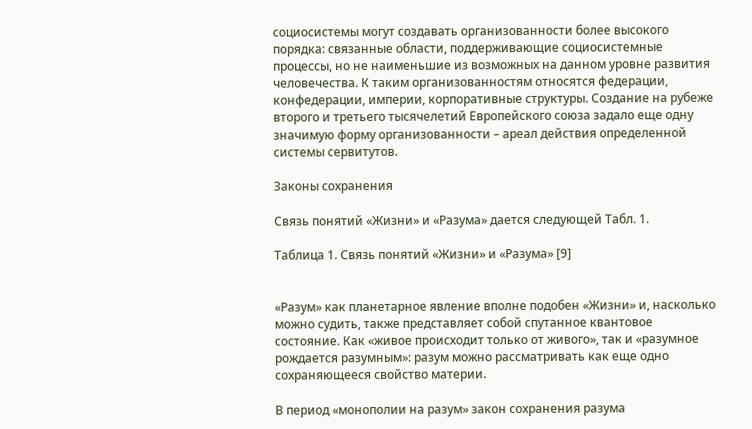социосистемы могут создавать организованности более высокого порядка: связанные области, поддерживающие социосистемные процессы, но не наименьшие из возможных на данном уровне развития человечества. К таким организованностям относятся федерации, конфедерации, империи, корпоративные структуры. Создание на рубеже второго и третьего тысячелетий Европейского союза задало еще одну значимую форму организованности – ареал действия определенной системы сервитутов.

Законы сохранения

Связь понятий «Жизни» и «Разума» дается следующей Табл. 1.

Таблица 1. Связь понятий «Жизни» и «Разума» [9]


«Разум» как планетарное явление вполне подобен «Жизни» и, насколько можно судить, также представляет собой спутанное квантовое состояние. Как «живое происходит только от живого», так и «разумное рождается разумным»: разум можно рассматривать как еще одно сохраняющееся свойство материи.

В период «монополии на разум» закон сохранения разума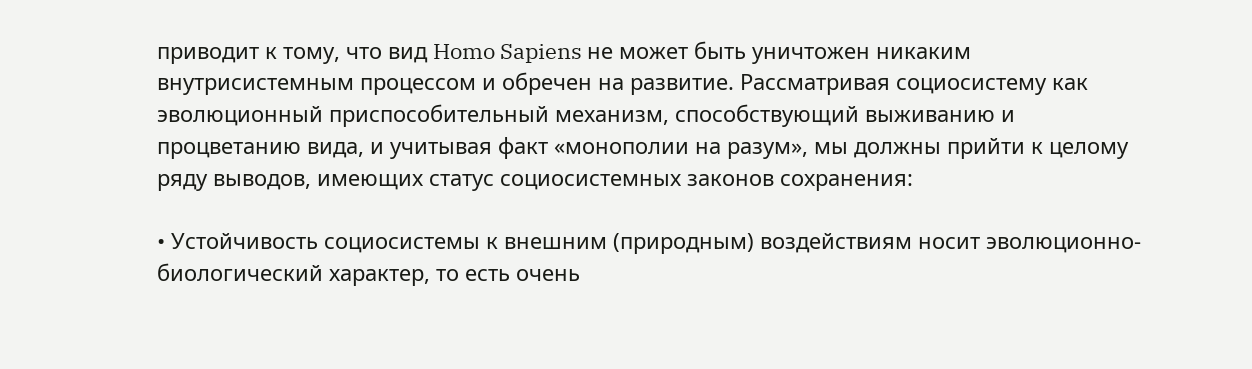приводит к тому, что вид Homo Sapiens не может быть уничтожен никаким внутрисистемным процессом и обречен на развитие. Рассматривая социосистему как эволюционный приспособительный механизм, способствующий выживанию и процветанию вида, и учитывая факт «монополии на разум», мы должны прийти к целому ряду выводов, имеющих статус социосистемных законов сохранения:

• Устойчивость социосистемы к внешним (природным) воздействиям носит эволюционно-биологический характер, то есть очень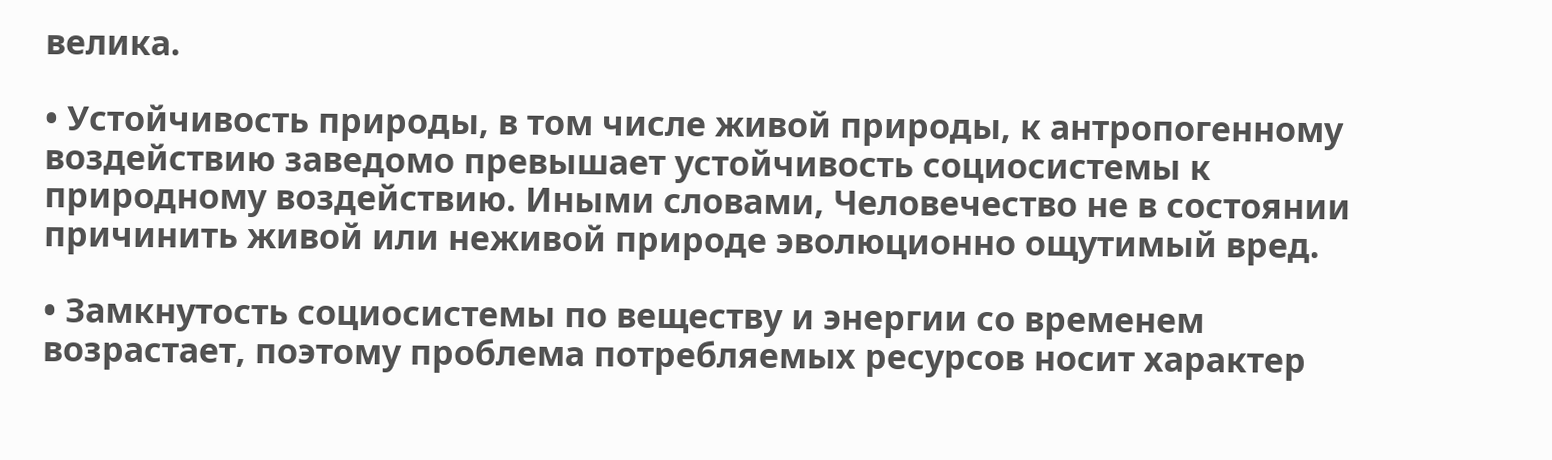велика.

• Устойчивость природы, в том числе живой природы, к антропогенному воздействию заведомо превышает устойчивость социосистемы к природному воздействию. Иными словами, Человечество не в состоянии причинить живой или неживой природе эволюционно ощутимый вред.

• Замкнутость социосистемы по веществу и энергии со временем возрастает, поэтому проблема потребляемых ресурсов носит характер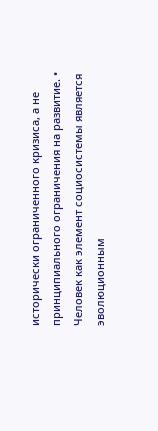исторически ограниченного кризиса, а не принципиального ограничения на развитие. • Человек как элемент социосистемы является эволюционным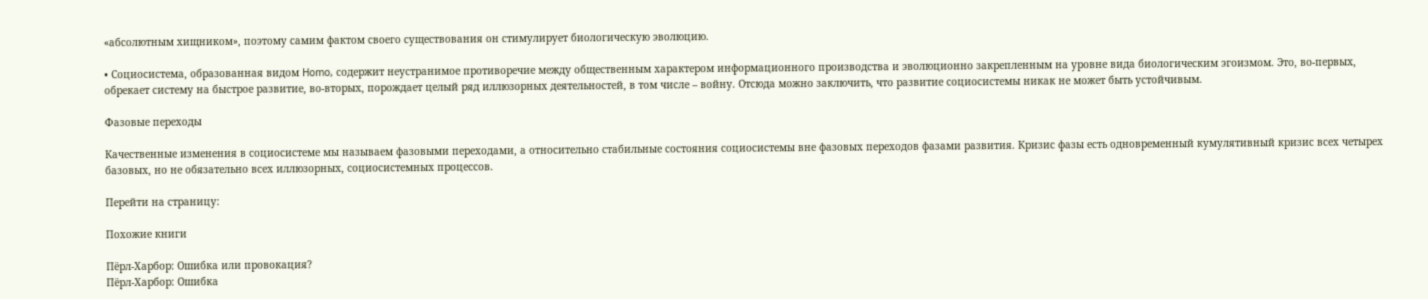«абсолютным хищником», поэтому самим фактом своего существования он стимулирует биологическую эволюцию.

• Социосистема, образованная видом Homo, содержит неустранимое противоречие между общественным характером информационного производства и эволюционно закрепленным на уровне вида биологическим эгоизмом. Это, во-первых, обрекает систему на быстрое развитие, во-вторых, порождает целый ряд иллюзорных деятельностей, в том числе – войну. Отсюда можно заключить, что развитие социосистемы никак не может быть устойчивым.

Фазовые переходы

Качественные изменения в социосистеме мы называем фазовыми переходами, а относительно стабильные состояния социосистемы вне фазовых переходов фазами развития. Кризис фазы есть одновременный кумулятивный кризис всех четырех базовых, но не обязательно всех иллюзорных, социосистемных процессов.

Перейти на страницу:

Похожие книги

Пёрл-Харбор: Ошибка или провокация?
Пёрл-Харбор: Ошибка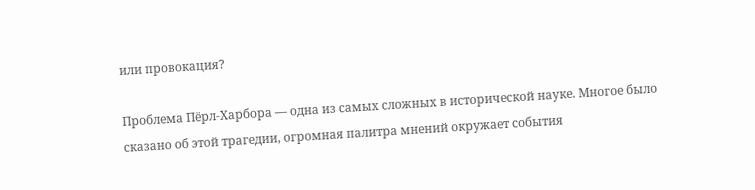или провокация?

Проблема Пёрл-Харбора — одна из самых сложных в исторической науке. Многое было сказано об этой трагедии, огромная палитра мнений окружает события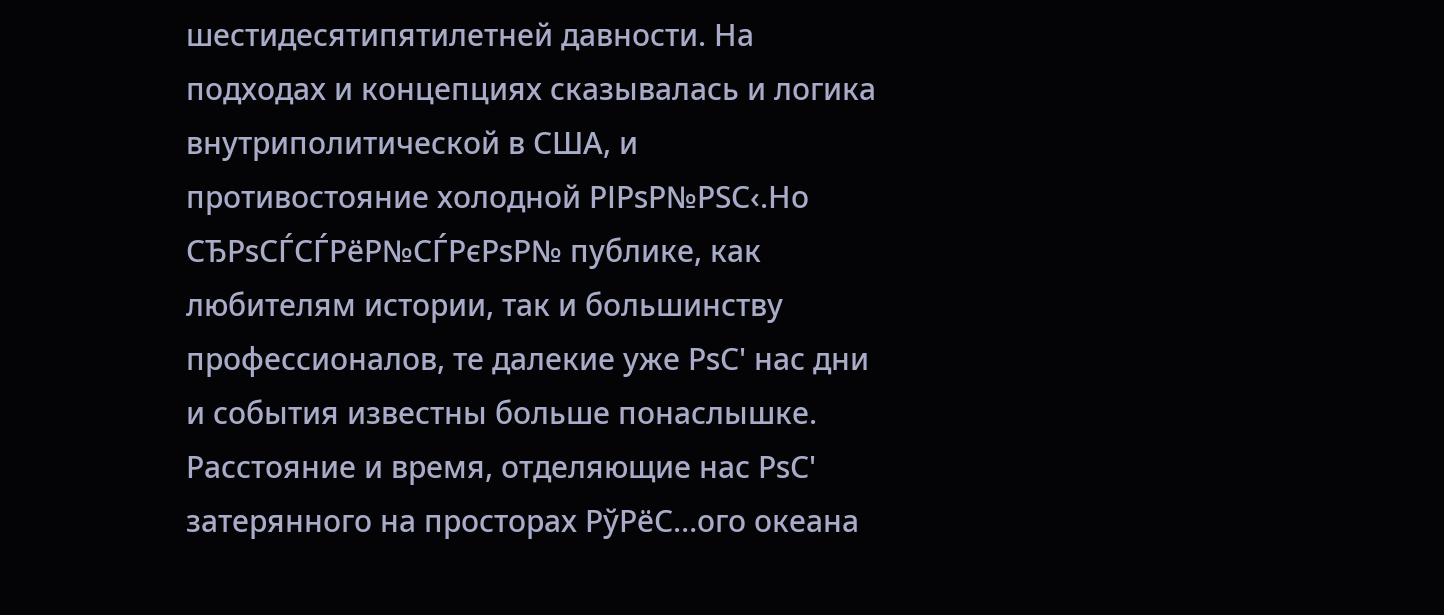шестидесятипятилетней давности. На подходах и концепциях сказывалась и логика внутриполитической в США, и противостояние холодной РІРѕР№РЅС‹.Но СЂРѕСЃСЃРёР№СЃРєРѕР№ публике, как любителям истории, так и большинству профессионалов, те далекие уже РѕС' нас дни и события известны больше понаслышке. Расстояние и время, отделяющие нас РѕС' затерянного на просторах РўРёС…ого океана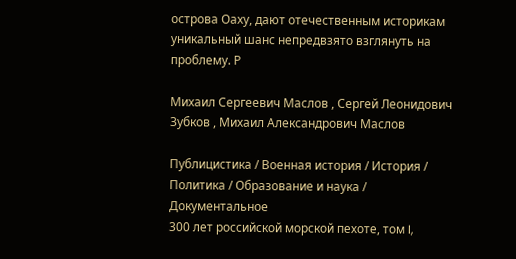острова Оаху, дают отечественным историкам уникальный шанс непредвзято взглянуть на проблему. Р

Михаил Сергеевич Маслов , Сергей Леонидович Зубков , Михаил Александрович Маслов

Публицистика / Военная история / История / Политика / Образование и наука / Документальное
300 лет российской морской пехоте, том I,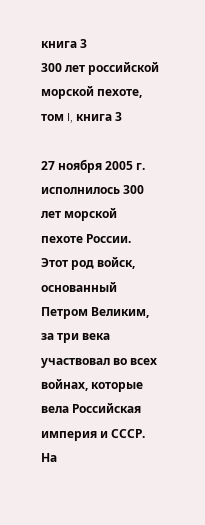книга 3
300 лет российской морской пехоте, том I, книга 3

27 ноября 2005 г. исполнилось 300 лет морской пехоте России. Этот род войск, основанный Петром Великим, за три века участвовал во всех войнах, которые вела Российская империя и СССР. На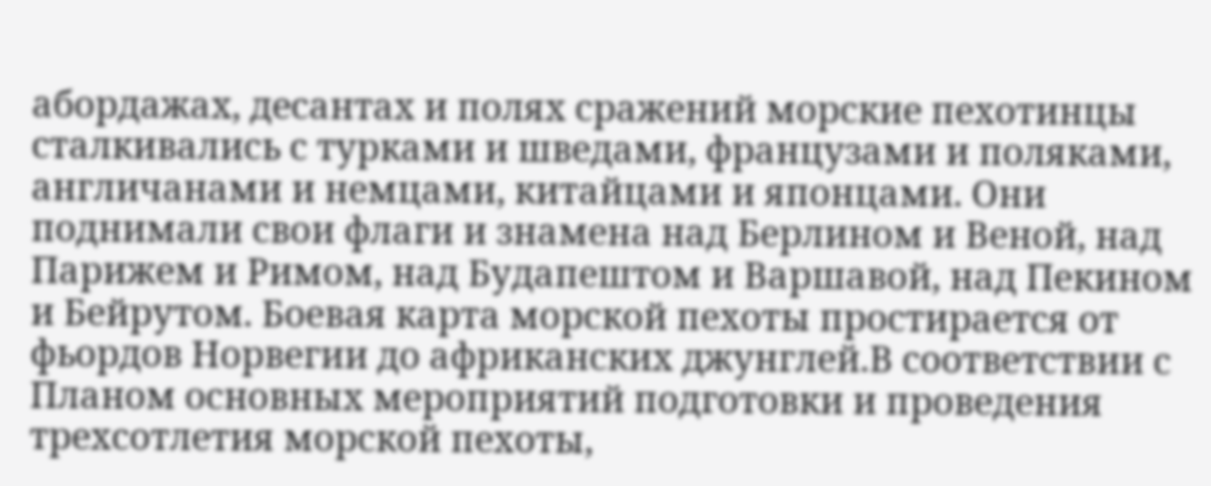абордажах, десантах и полях сражений морские пехотинцы сталкивались с турками и шведами, французами и поляками, англичанами и немцами, китайцами и японцами. Они поднимали свои флаги и знамена над Берлином и Веной, над Парижем и Римом, над Будапештом и Варшавой, над Пекином и Бейрутом. Боевая карта морской пехоты простирается от фьордов Норвегии до африканских джунглей.В соответствии с Планом основных мероприятий подготовки и проведения трехсотлетия морской пехоты,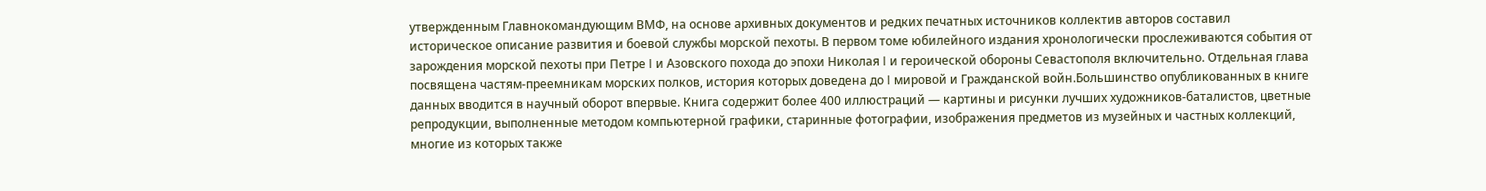утвержденным Главнокомандующим ВМФ, на основе архивных документов и редких печатных источников коллектив авторов составил историческое описание развития и боевой службы морской пехоты. В первом томе юбилейного издания хронологически прослеживаются события от зарождения морской пехоты при Петре I и Азовского похода до эпохи Николая I и героической обороны Севастополя включительно. Отдельная глава посвящена частям-преемникам морских полков, история которых доведена до I мировой и Гражданской войн.Большинство опубликованных в книге данных вводится в научный оборот впервые. Книга содержит более 400 иллюстраций — картины и рисунки лучших художников-баталистов, цветные репродукции, выполненные методом компьютерной графики, старинные фотографии, изображения предметов из музейных и частных коллекций, многие из которых также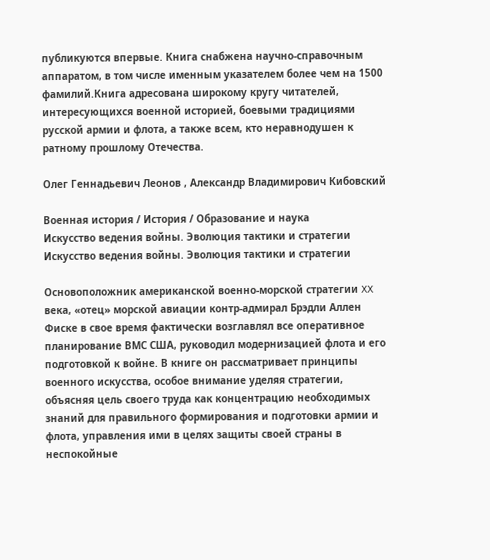публикуются впервые. Книга снабжена научно-справочным аппаратом, в том числе именным указателем более чем на 1500 фамилий.Книга адресована широкому кругу читателей, интересующихся военной историей, боевыми традициями русской армии и флота, а также всем, кто неравнодушен к ратному прошлому Отечества.

Олег Геннадьевич Леонов , Александр Владимирович Кибовский

Военная история / История / Образование и наука
Искусство ведения войны. Эволюция тактики и стратегии
Искусство ведения войны. Эволюция тактики и стратегии

Основоположник американской военно-морской стратегии XX века, «отец» морской авиации контр-адмирал Брэдли Аллен Фиске в свое время фактически возглавлял все оперативное планирование ВМС США, руководил модернизацией флота и его подготовкой к войне. В книге он рассматривает принципы военного искусства, особое внимание уделяя стратегии, объясняя цель своего труда как концентрацию необходимых знаний для правильного формирования и подготовки армии и флота, управления ими в целях защиты своей страны в неспокойные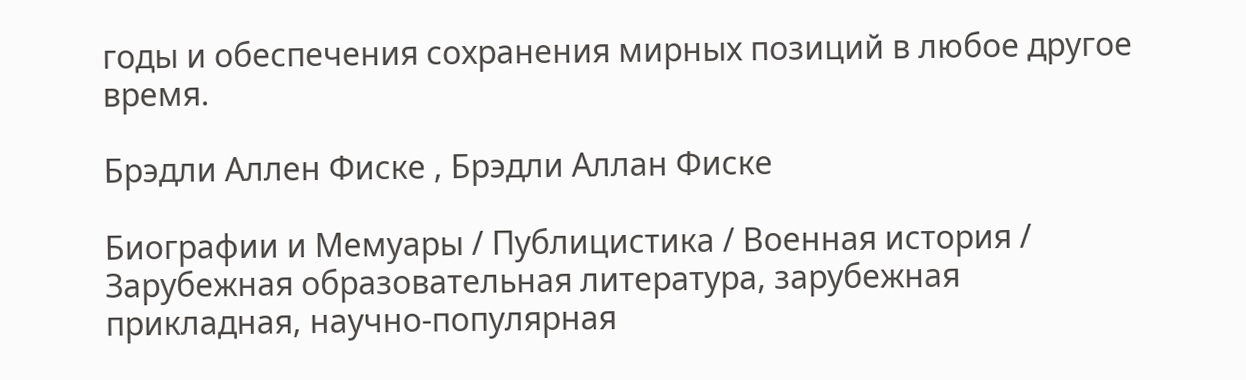годы и обеспечения сохранения мирных позиций в любое другое время.

Брэдли Аллен Фиске , Брэдли Аллан Фиске

Биографии и Мемуары / Публицистика / Военная история / Зарубежная образовательная литература, зарубежная прикладная, научно-популярная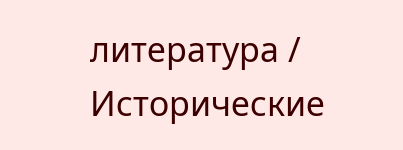литература / Исторические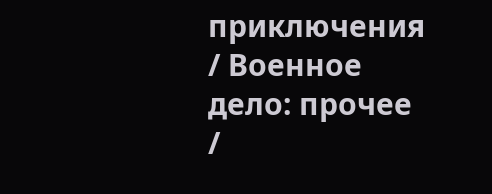приключения / Военное дело: прочее /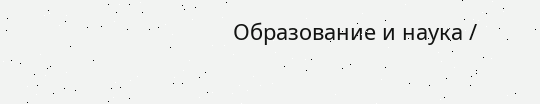Образование и наука /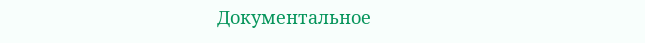Документальное